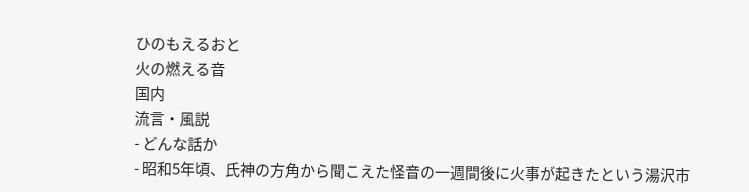ひのもえるおと
火の燃える音
国内
流言・風説
- どんな話か
- 昭和5年頃、氏神の方角から聞こえた怪音の一週間後に火事が起きたという湯沢市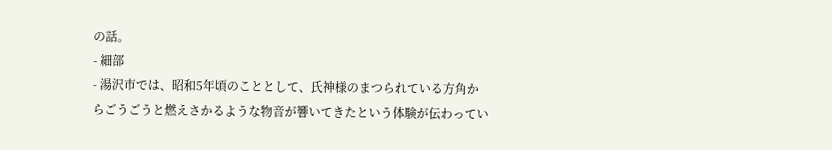の話。
- 細部
- 湯沢市では、昭和5年頃のこととして、氏神様のまつられている方角からごうごうと燃えさかるような物音が響いてきたという体験が伝わってい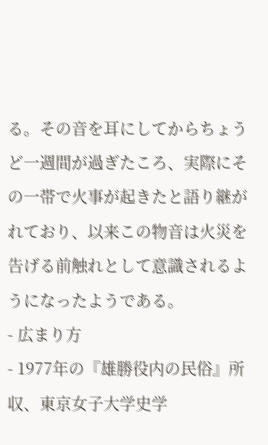る。その音を耳にしてからちょうど一週間が過ぎたころ、実際にその一帯で火事が起きたと語り継がれており、以来この物音は火災を告げる前触れとして意識されるようになったようである。
- 広まり方
- 1977年の『雄勝役内の民俗』所収、東京女子大学史学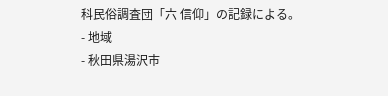科民俗調査団「六 信仰」の記録による。
- 地域
- 秋田県湯沢市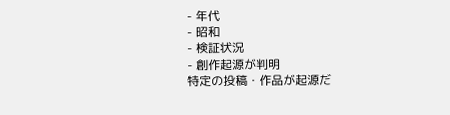- 年代
- 昭和
- 検証状況
- 創作起源が判明
特定の投稿・作品が起源だ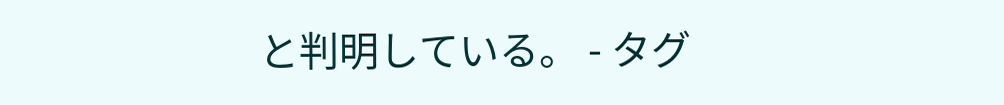と判明している。 - タグ